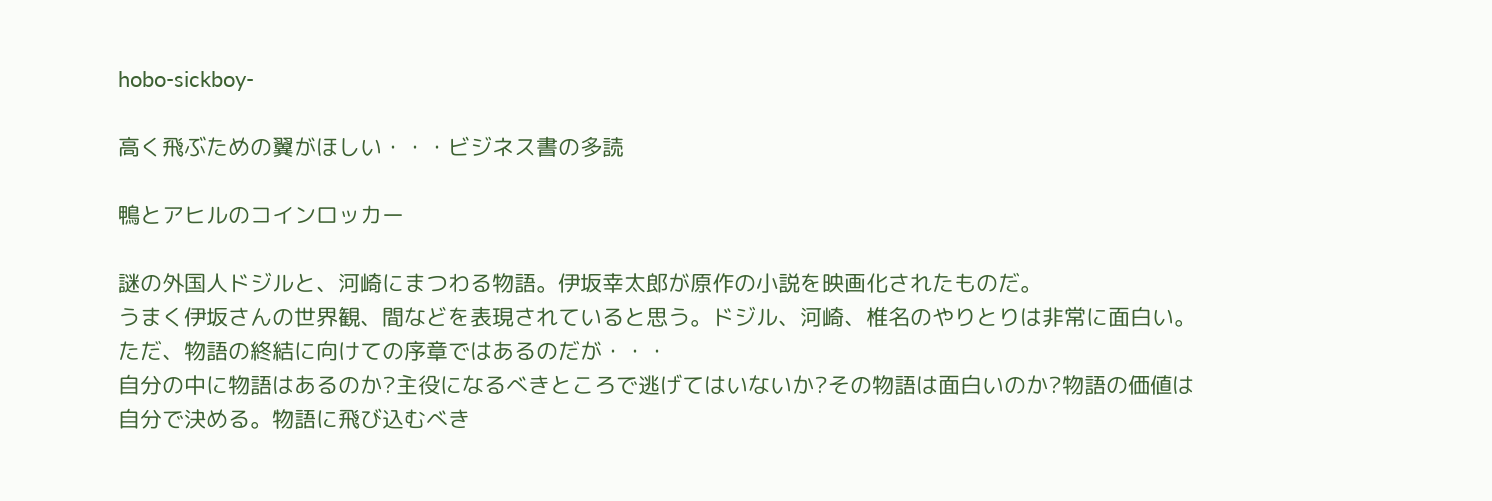hobo-sickboy-

高く飛ぶための翼がほしい・・・ビジネス書の多読

鴨とアヒルのコインロッカー

謎の外国人ドジルと、河崎にまつわる物語。伊坂幸太郎が原作の小説を映画化されたものだ。
うまく伊坂さんの世界観、間などを表現されていると思う。ドジル、河崎、椎名のやりとりは非常に面白い。ただ、物語の終結に向けての序章ではあるのだが・・・
自分の中に物語はあるのか?主役になるべきところで逃げてはいないか?その物語は面白いのか?物語の価値は自分で決める。物語に飛び込むべき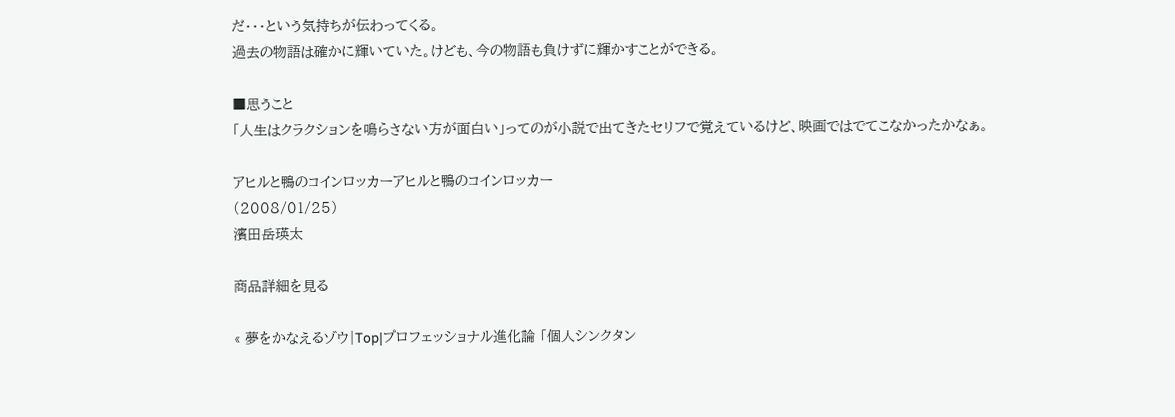だ・・・という気持ちが伝わってくる。
過去の物語は確かに輝いていた。けども、今の物語も負けずに輝かすことができる。

■思うこと
「人生はクラクションを鳴らさない方が面白い」ってのが小説で出てきたセリフで覚えているけど、映画ではでてこなかったかなぁ。

アヒルと鴨のコインロッカーアヒルと鴨のコインロッカー
(2008/01/25)
濱田岳瑛太

商品詳細を見る

« 夢をかなえるゾウ|Top|プロフェッショナル進化論 「個人シンクタン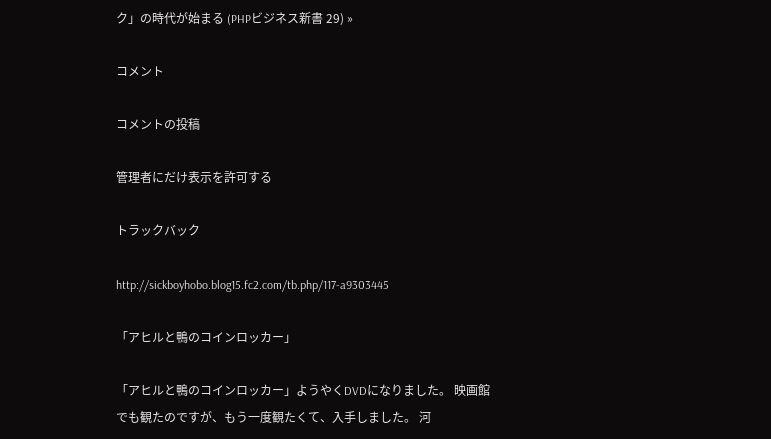ク」の時代が始まる (PHPビジネス新書 29) »

コメント

コメントの投稿

管理者にだけ表示を許可する

トラックバック

http://sickboyhobo.blog15.fc2.com/tb.php/117-a9303445

「アヒルと鴨のコインロッカー」

「アヒルと鴨のコインロッカー」ようやくDVDになりました。 映画館でも観たのですが、もう一度観たくて、入手しました。 河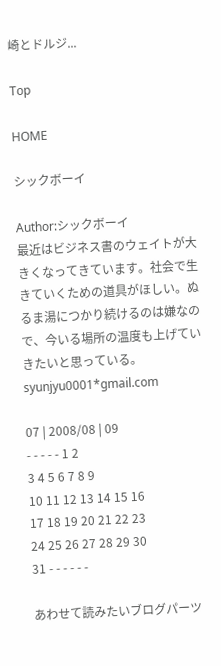崎とドルジ...

Top

HOME

シックボーイ

Author:シックボーイ
最近はビジネス書のウェイトが大きくなってきています。社会で生きていくための道具がほしい。ぬるま湯につかり続けるのは嫌なので、今いる場所の温度も上げていきたいと思っている。syunjyu0001*gmail.com

07 | 2008/08 | 09
- - - - - 1 2
3 4 5 6 7 8 9
10 11 12 13 14 15 16
17 18 19 20 21 22 23
24 25 26 27 28 29 30
31 - - - - - -

あわせて読みたいブログパーツ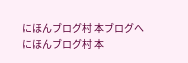にほんブログ村 本ブログへ
にほんブログ村 本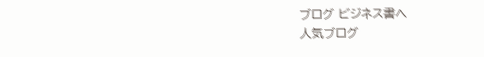ブログ ビジネス書へ
人気ブログ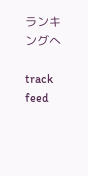ランキングへ

track feed